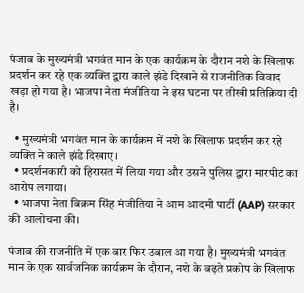पंजाब के मुख्यमंत्री भगवंत मान के एक कार्यक्रम के दौरान नशे के खिलाफ प्रदर्शन कर रहे एक व्यक्ति द्वारा काले झंडे दिखाने से राजनीतिक विवाद खड़ा हो गया है। भाजपा नेता मंजीतिया ने इस घटना पर तीखी प्रतिक्रिया दी है।

  • मुख्यमंत्री भगवंत मान के कार्यक्रम में नशे के खिलाफ प्रदर्शन कर रहे व्यक्ति ने काले झंडे दिखाए।
  • प्रदर्शनकारी को हिरासत में लिया गया और उसने पुलिस द्वारा मारपीट का आरोप लगाया।
  • भाजपा नेता बिक्रम सिंह मंजीतिया ने आम आदमी पार्टी (AAP) सरकार की आलोचना की।

पंजाब की राजनीति में एक बार फिर उबाल आ गया है। मुख्यमंत्री भगवंत मान के एक सार्वजनिक कार्यक्रम के दौरान, नशे के बढ़ते प्रकोप के खिलाफ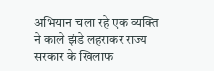अभियान चला रहे एक व्यक्ति ने काले झंडे लहराकर राज्य सरकार के खिलाफ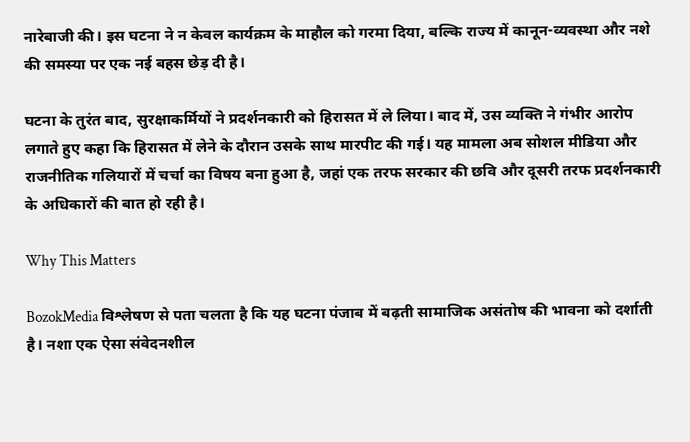नारेबाजी की। इस घटना ने न केवल कार्यक्रम के माहौल को गरमा दिया, बल्कि राज्य में कानून-व्यवस्था और नशे की समस्या पर एक नई बहस छेड़ दी है।

घटना के तुरंत बाद, सुरक्षाकर्मियों ने प्रदर्शनकारी को हिरासत में ले लिया। बाद में, उस व्यक्ति ने गंभीर आरोप लगाते हुए कहा कि हिरासत में लेने के दौरान उसके साथ मारपीट की गई। यह मामला अब सोशल मीडिया और राजनीतिक गलियारों में चर्चा का विषय बना हुआ है, जहां एक तरफ सरकार की छवि और दूसरी तरफ प्रदर्शनकारी के अधिकारों की बात हो रही है।

Why This Matters

BozokMedia विश्लेषण से पता चलता है कि यह घटना पंजाब में बढ़ती सामाजिक असंतोष की भावना को दर्शाती है। नशा एक ऐसा संवेदनशील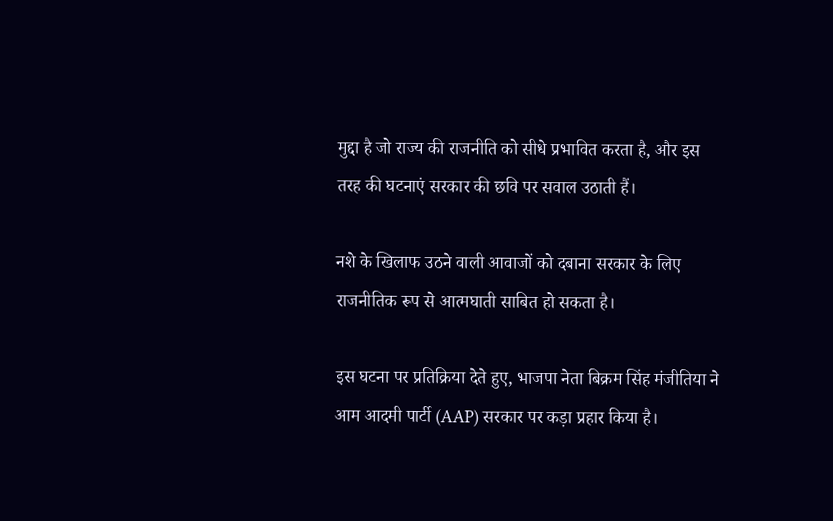मुद्दा है जो राज्य की राजनीति को सीधे प्रभावित करता है, और इस तरह की घटनाएं सरकार की छवि पर सवाल उठाती हैं।

नशे के खिलाफ उठने वाली आवाजों को दबाना सरकार के लिए राजनीतिक रूप से आत्मघाती साबित हो सकता है।

इस घटना पर प्रतिक्रिया देते हुए, भाजपा नेता बिक्रम सिंह मंजीतिया ने आम आदमी पार्टी (AAP) सरकार पर कड़ा प्रहार किया है।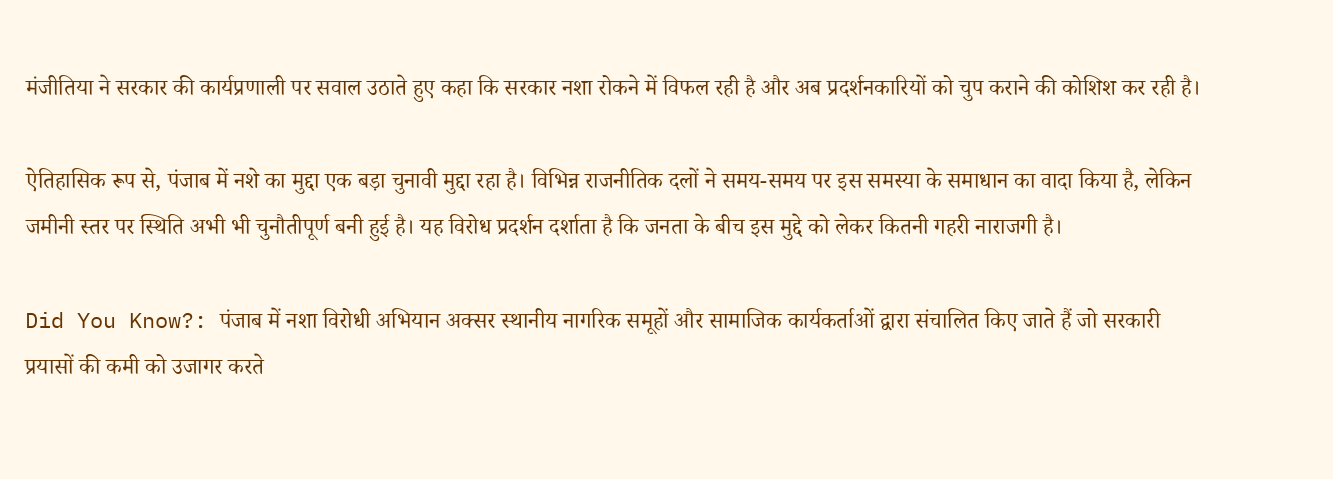मंजीतिया ने सरकार की कार्यप्रणाली पर सवाल उठाते हुए कहा कि सरकार नशा रोकने में विफल रही है और अब प्रदर्शनकारियों को चुप कराने की कोशिश कर रही है।

ऐतिहासिक रूप से, पंजाब में नशे का मुद्दा एक बड़ा चुनावी मुद्दा रहा है। विभिन्न राजनीतिक दलों ने समय-समय पर इस समस्या के समाधान का वादा किया है, लेकिन जमीनी स्तर पर स्थिति अभी भी चुनौतीपूर्ण बनी हुई है। यह विरोध प्रदर्शन दर्शाता है कि जनता के बीच इस मुद्दे को लेकर कितनी गहरी नाराजगी है।

Did You Know?: पंजाब में नशा विरोधी अभियान अक्सर स्थानीय नागरिक समूहों और सामाजिक कार्यकर्ताओं द्वारा संचालित किए जाते हैं जो सरकारी प्रयासों की कमी को उजागर करते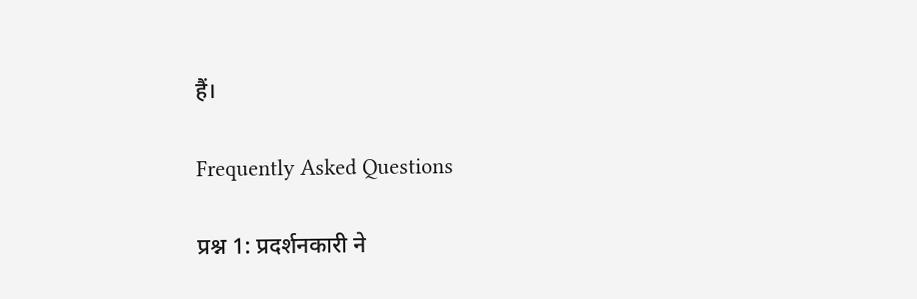हैं।

Frequently Asked Questions

प्रश्न 1: प्रदर्शनकारी ने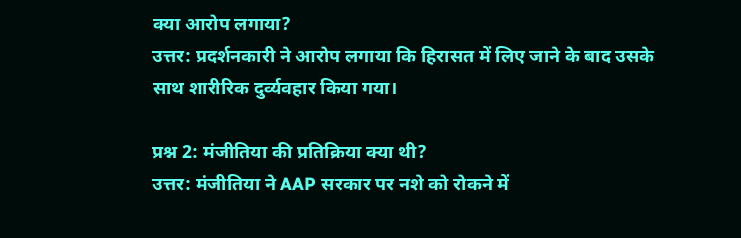क्या आरोप लगाया?
उत्तर: प्रदर्शनकारी ने आरोप लगाया कि हिरासत में लिए जाने के बाद उसके साथ शारीरिक दुर्व्यवहार किया गया।

प्रश्न 2: मंजीतिया की प्रतिक्रिया क्या थी?
उत्तर: मंजीतिया ने AAP सरकार पर नशे को रोकने में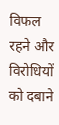विफल रहने और विरोधियों को दबाने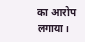का आरोप लगाया।